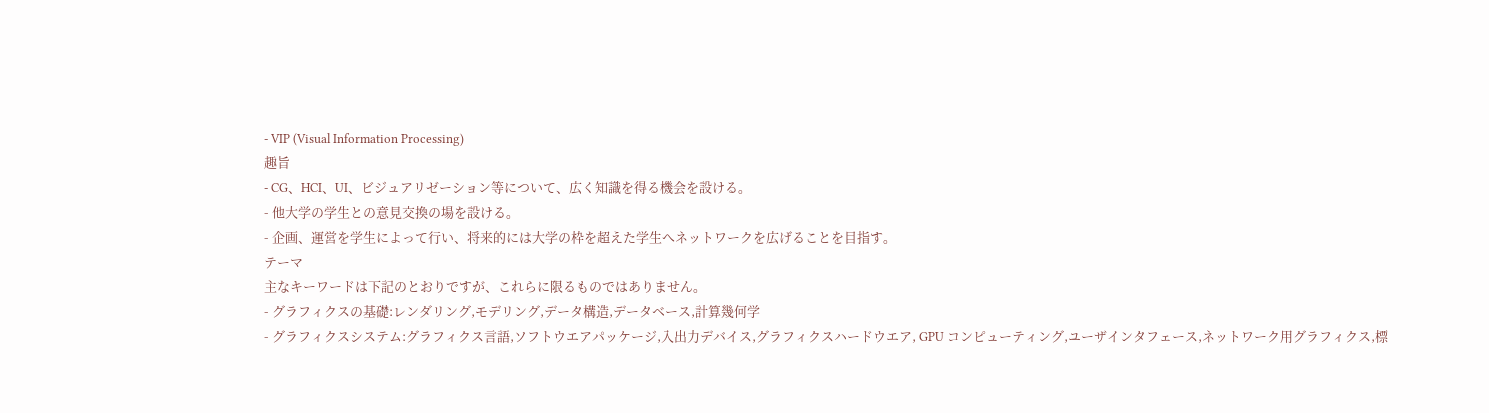- VIP (Visual Information Processing)
趣旨
- CG、HCI、UI、ビジュアリゼーション等について、広く知識を得る機会を設ける。
- 他大学の学生との意見交換の場を設ける。
- 企画、運営を学生によって行い、将来的には大学の枠を超えた学生へネットワークを広げることを目指す。
テーマ
主なキーワードは下記のとおりですが、これらに限るものではありません。
- グラフィクスの基礎:レンダリング,モデリング,データ構造,データベース,計算幾何学
- グラフィクスシステム:グラフィクス言語,ソフトウエアパッケージ,入出力デバイス,グラフィクスハードウエア, GPU コンピューティング,ユーザインタフェース,ネットワーク用グラフィクス,標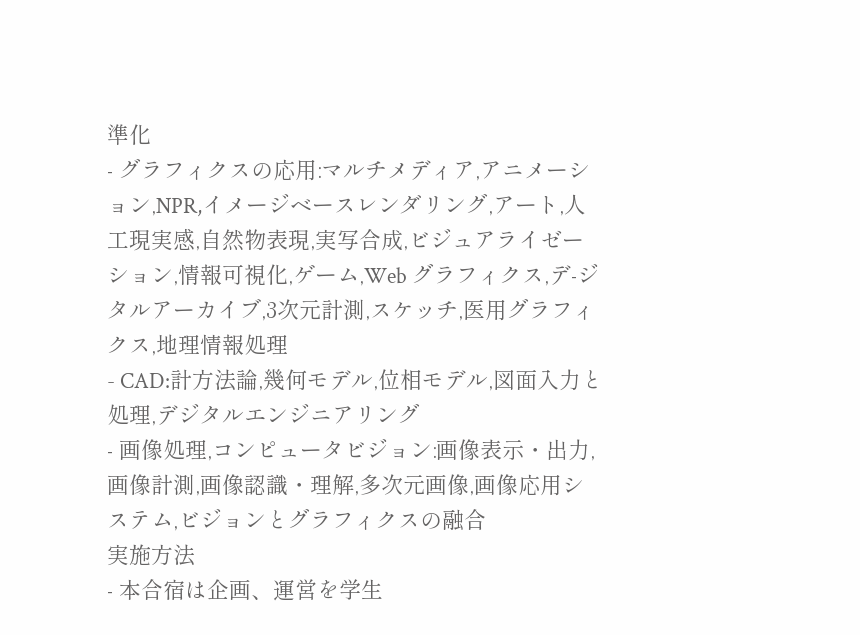準化
- グラフィクスの応用:マルチメディア,アニメーション,NPR,イメージベースレンダリング,アート,人工現実感,自然物表現,実写合成,ビジュアライゼーション,情報可視化,ゲーム,Web グラフィクス,デ-ジタルアーカイブ,3次元計測,スケッチ,医用グラフィクス,地理情報処理
- CAD:計方法論,幾何モデル,位相モデル,図面入力と処理,デジタルエンジニアリング
- 画像処理,コンピュータビジョン:画像表示・出力,画像計測,画像認識・理解,多次元画像,画像応用システム,ビジョンとグラフィクスの融合
実施方法
- 本合宿は企画、運営を学生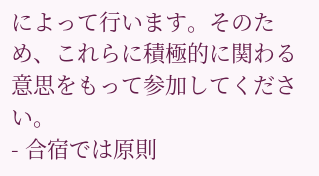によって行います。そのため、これらに積極的に関わる意思をもって参加してください。
- 合宿では原則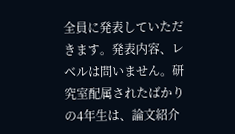全員に発表していただきます。発表内容、レベルは問いません。研究室配属されたばかりの4年生は、論文紹介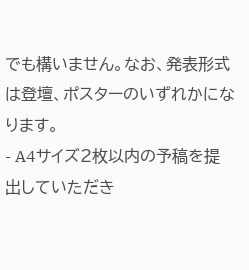でも構いません。なお、発表形式は登壇、ポスターのいずれかになります。
- A4サイズ2枚以内の予稿を提出していただき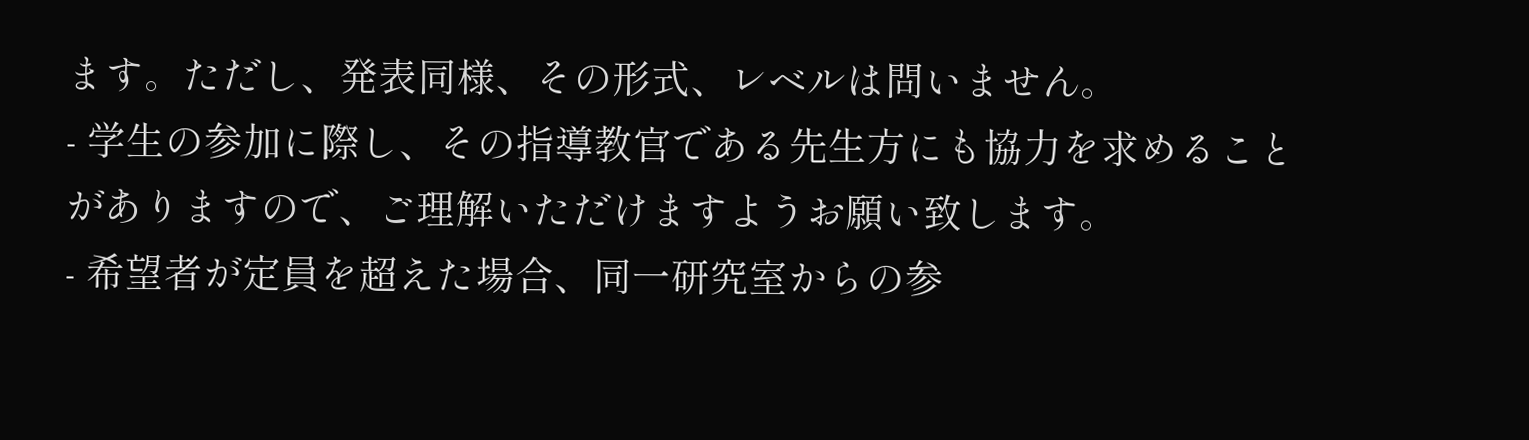ます。ただし、発表同様、その形式、レベルは問いません。
- 学生の参加に際し、その指導教官である先生方にも協力を求めることがありますので、ご理解いただけますようお願い致します。
- 希望者が定員を超えた場合、同一研究室からの参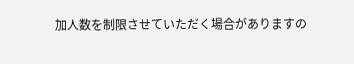加人数を制限させていただく場合がありますの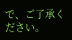で、ご了承ください。